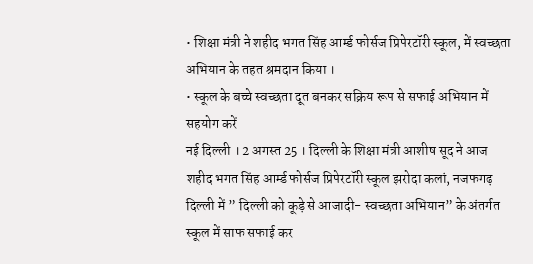• शिक्षा मंत्री ने शहीद भगत सिंह आर्म्ड फोर्सज प्रिपेरटॉरी स्कूल, में स्वच्छता अभियान के तहत श्रमदान किया ।
• स्कूल के बच्चे स्वच्छता दूत बनकर सक्रिय रूप से सफाई अभियान में सहयोग करें
नई दिल्ली । 2 अगस्त 25 । दिल्ली के शिक्षा मंत्री आशीष सूद ने आज शहीद भगत सिंह आर्म्ड फोर्सज प्रिपेरटॉरी स्कूल झरोदा कलां, नजफगढ़ दिल्ली में ” दिल्ली को कूड़े से आजादी- स्वच्छता अभियान” के अंतर्गत स्कूल में साफ सफाई कर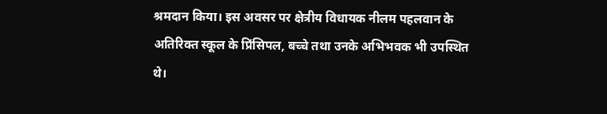श्रमदान किया। इस अवसर पर क्षेत्रीय विधायक नीलम पहलवान के अतिरिक्त स्कूल के प्रिंसिपल, बच्चे तथा उनके अभिभवक भी उपस्थित थे।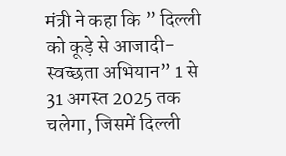मंत्री ने कहा कि ” दिल्ली को कूड़े से आजादी- स्वच्छता अभियान” 1 से 31 अगस्त 2025 तक चलेगा, जिसमें दिल्ली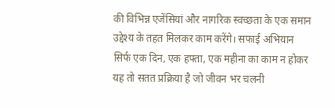की विभिन्न एजेंसियां और नागरिक स्वच्छता के एक समान उद्देश्य के तहत मिलकर काम करेंगे। सफाई अभियान सिर्फ एक दिन, एक हफ्ता, एक महीना का काम न होकर यह तो सतत प्रक्रिया है जो जीवन भर चलनी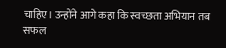चाहिए। उन्होंने आगे कहा कि स्वच्छता अभियान तब सफल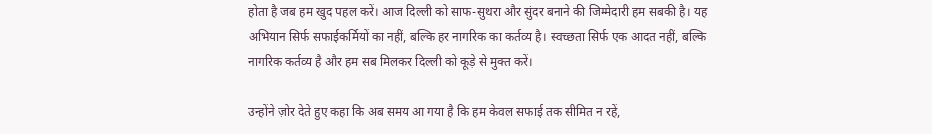होता है जब हम खुद पहल करें। आज दिल्ली को साफ-सुथरा और सुंदर बनाने की जिम्मेदारी हम सबकी है। यह अभियान सिर्फ सफाईकर्मियों का नहीं, बल्कि हर नागरिक का कर्तव्य है। स्वच्छता सिर्फ एक आदत नहीं, बल्कि नागरिक कर्तव्य है और हम सब मिलकर दिल्ली को कूड़े से मुक्त करें।

उन्होंने ज़ोर देते हुए कहा कि अब समय आ गया है कि हम केवल सफाई तक सीमित न रहें,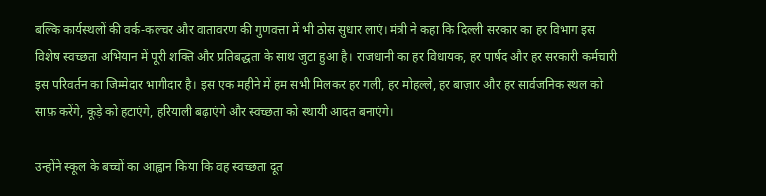बल्कि कार्यस्थलों की वर्क-कल्चर और वातावरण की गुणवत्ता में भी ठोस सुधार लाएं। मंत्री ने कहा कि दिल्ली सरकार का हर विभाग इस विशेष स्वच्छता अभियान में पूरी शक्ति और प्रतिबद्धता के साथ जुटा हुआ है। राजधानी का हर विधायक, हर पार्षद और हर सरकारी कर्मचारी इस परिवर्तन का जिम्मेदार भागीदार है। इस एक महीने में हम सभी मिलकर हर गली, हर मोहल्ले, हर बाज़ार और हर सार्वजनिक स्थल को साफ़ करेंगे, कूड़े को हटाएंगे, हरियाली बढ़ाएंगे और स्वच्छता को स्थायी आदत बनाएंगे।

उन्होंने स्कूल के बच्चों का आह्वान किया कि वह स्वच्छता दूत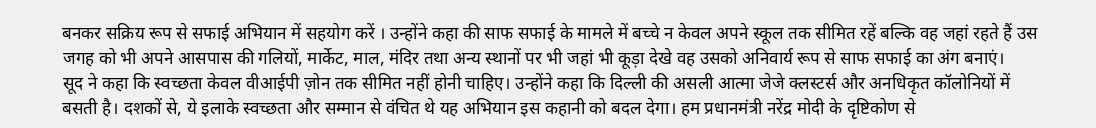बनकर सक्रिय रूप से सफाई अभियान में सहयोग करें । उन्होंने कहा की साफ सफाई के मामले में बच्चे न केवल अपने स्कूल तक सीमित रहें बल्कि वह जहां रहते हैं उस जगह को भी अपने आसपास की गलियों, मार्केट, माल, मंदिर तथा अन्य स्थानों पर भी जहां भी कूड़ा देखे वह उसको अनिवार्य रूप से साफ सफाई का अंग बनाएं।
सूद ने कहा कि स्वच्छता केवल वीआईपी ज़ोन तक सीमित नहीं होनी चाहिए। उन्होंने कहा कि दिल्ली की असली आत्मा जेजे क्लस्टर्स और अनधिकृत कॉलोनियों में बसती है। दशकों से, ये इलाके स्वच्छता और सम्मान से वंचित थे यह अभियान इस कहानी को बदल देगा। हम प्रधानमंत्री नरेंद्र मोदी के दृष्टिकोण से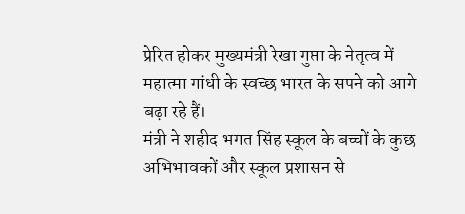प्रेरित होकर मुख्यमंत्री रेखा गुप्ता के नेतृत्व में महात्मा गांधी के स्वच्छ भारत के सपने को आगे बढ़ा रहे हैं।
मंत्री ने शहीद भगत सिंह स्कूल के बच्चों के कुछ अभिभावकों और स्कूल प्रशासन से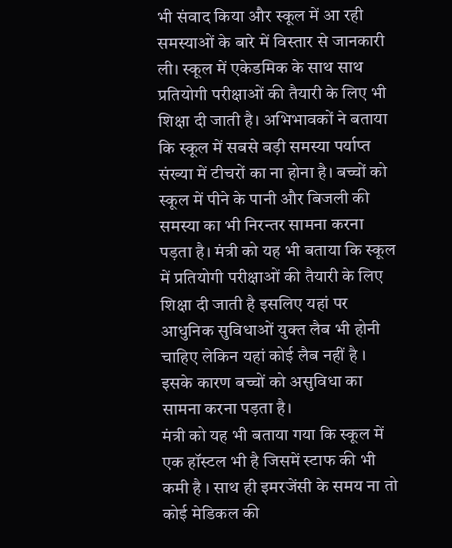भी संवाद किया और स्कूल में आ रही समस्याओं के बारे में विस्तार से जानकारी ली। स्कूल में एकेडमिक के साथ साथ प्रतियोगी परीक्षाओं की तैयारी के लिए भी शिक्षा दी जाती है। अभिभावकों ने बताया कि स्कूल में सबसे बड़ी समस्या पर्याप्त संख्या में टीचरों का ना होना है। बच्चों को स्कूल में पीने के पानी और बिजली की समस्या का भी निरन्तर सामना करना पड़ता है। मंत्री को यह भी बताया कि स्कूल में प्रतियोगी परीक्षाओं की तैयारी के लिए शिक्षा दी जाती है इसलिए यहां पर आधुनिक सुविधाओं युक्त लैब भी होनी चाहिए लेकिन यहां कोई लैब नहीं है । इसके कारण बच्चों को असुविधा का सामना करना पड़ता है।
मंत्री को यह भी बताया गया कि स्कूल में एक हॉस्टल भी है जिसमें स्टाफ की भी कमी है । साथ ही इमरजेंसी के समय ना तो कोई मेडिकल की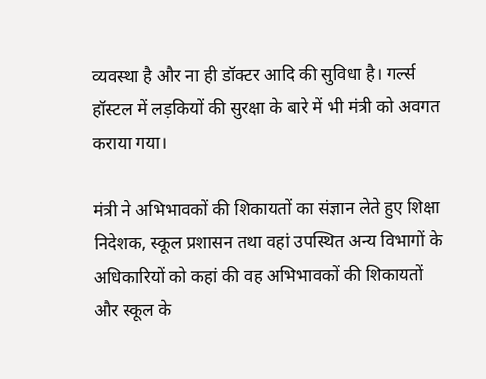व्यवस्था है और ना ही डॉक्टर आदि की सुविधा है। गर्ल्स हॉस्टल में लड़कियों की सुरक्षा के बारे में भी मंत्री को अवगत कराया गया।

मंत्री ने अभिभावकों की शिकायतों का संज्ञान लेते हुए शिक्षा निदेशक, स्कूल प्रशासन तथा वहां उपस्थित अन्य विभागों के अधिकारियों को कहां की वह अभिभावकों की शिकायतों और स्कूल के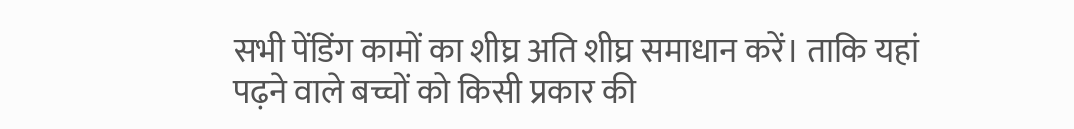सभी पेंडिंग कामों का शीघ्र अति शीघ्र समाधान करें। ताकि यहां पढ़ने वाले बच्चों को किसी प्रकार की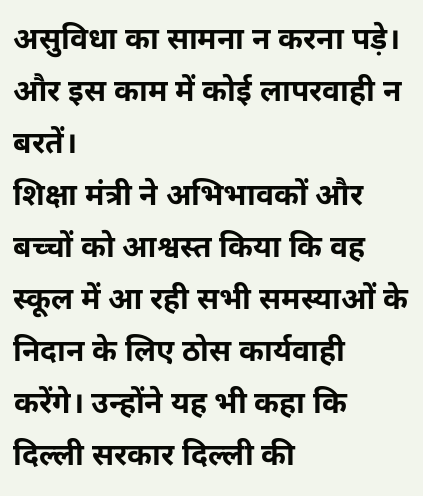असुविधा का सामना न करना पड़े। और इस काम में कोई लापरवाही न बरतें।
शिक्षा मंत्री ने अभिभावकों और बच्चों को आश्वस्त किया कि वह स्कूल में आ रही सभी समस्याओं के निदान के लिए ठोस कार्यवाही करेंगे। उन्होंने यह भी कहा कि दिल्ली सरकार दिल्ली की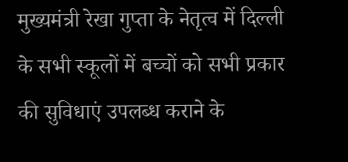मुख्यमंत्री रेखा गुप्ता के नेतृत्व में दिल्ली के सभी स्कूलों में बच्चों को सभी प्रकार की सुविधाएं उपलब्ध कराने के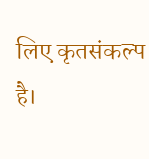लिए कृतसंकल्प है।